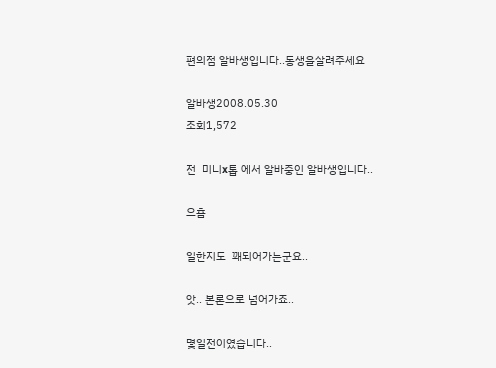편의점 알바생입니다..동생을살려주세요

알바생2008.05.30
조회1,572

전  미니x톱 에서 알바중인 알바생입니다..

으흠

일한지도  꽤되어가는군요..

앗.. 본론으로 넘어가죠..

몇일전이였습니다..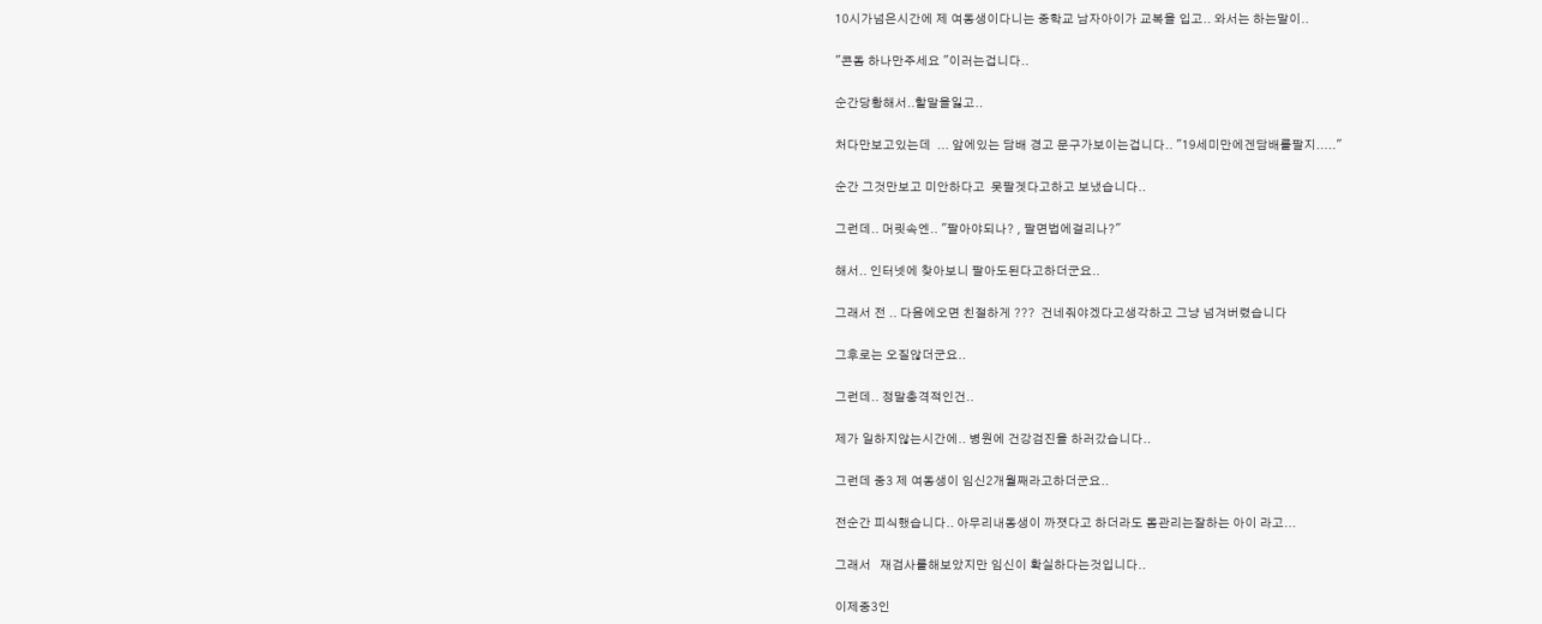10시가넘은시간에 제 여동생이다니는 중학교 남자아이가 교복을 입고.. 와서는 하는말이..

"콘돔 하나만주세요 "이러는겁니다..

순간당황해서..할말을잃고..

처다만보고있는데  ... 앞에있는 담배 경고 문구가보이는겁니다.. "19세미만에겐담배를팔지....."

순간 그것만보고 미안하다고  못팔겟다고하고 보냈습니다..

그런데.. 머릿속엔.. "팔아야되나? , 팔면법에걸리나?"

해서.. 인터넷에 찾아보니 팔아도된다고하더군요..

그래서 전 .. 다음에오면 친절하게 ???  건네줘야겠다고생각하고 그냥 넘겨버렸습니다

그후로는 오질않더군요..

그런데.. 정말충격적인건..

제가 일하지않는시간에.. 병원에 건강검진을 하러갔습니다..

그런데 중3 제 여동생이 임신2개월째라고하더군요..

전순간 피식했습니다.. 아무리내동생이 까졋다고 하더라도 몸관리는잘하는 아이 라고...

그래서   재검사를해보았지만 임신이 확실하다는것입니다..

이제중3인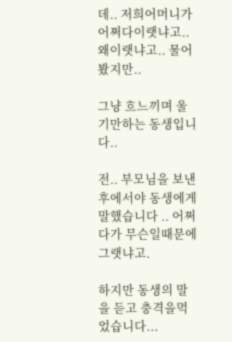데.. 저희어머니가 어쩌다이랫냐고.. 왜이랫냐고.. 물어봤지만..

그냥 흐느끼며 울기만하는 동생입니다..

전.. 부모님을 보낸후에서야 동생에게 말했습니다 .. 어쩌다가 무슨일때문에그랫냐고.

하지만 동생의 말을 듣고 충격을먹었습니다...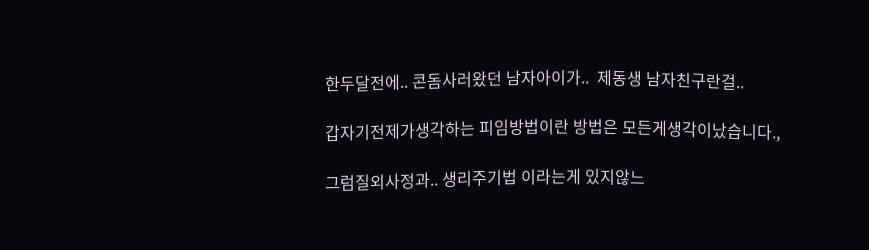한두달전에.. 콘돔사러왔던 남자아이가..  제동생 남자친구란걸..

갑자기전제가생각하는 피임방법이란 방법은 모든게생각이났습니다.,

그럼질외사정과.. 생리주기법 이라는게 있지않느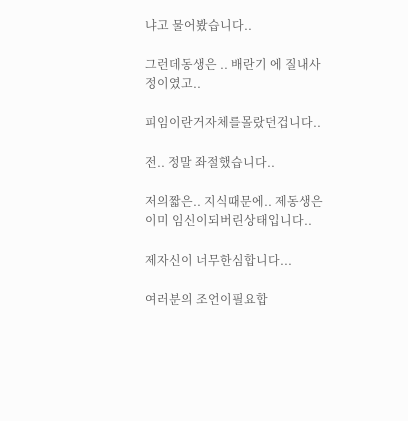냐고 물어봤습니다..

그런데동생은 .. 배란기 에 질내사정이였고..

피임이란거자체를몰랐던겁니다..

전.. 정말 좌절했습니다..

저의짧은.. 지식때문에.. 제동생은 이미 임신이되버린상태입니다..

제자신이 너무한심합니다...

여러분의 조언이필요합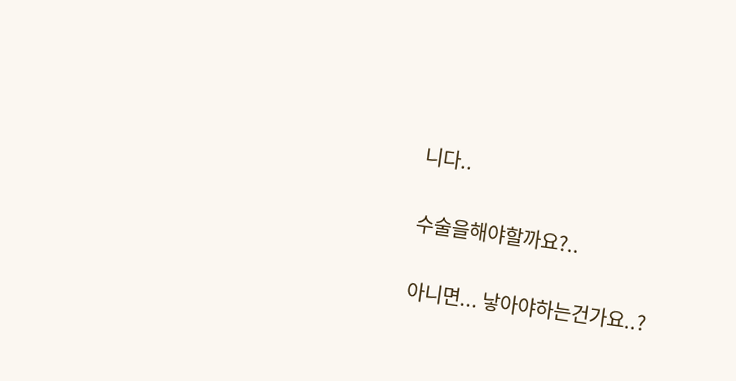니다..

수술을해야할까요?..

아니면... 낳아야하는건가요..?